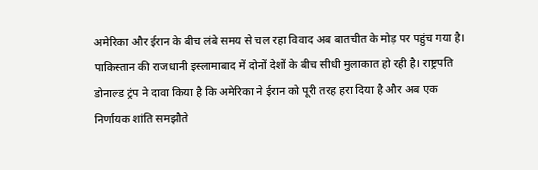अमेरिका और ईरान के बीच लंबे समय से चल रहा विवाद अब बातचीत के मोड़ पर पहुंच गया है। पाकिस्तान की राजधानी इस्लामाबाद में दोनों देशों के बीच सीधी मुलाकात हो रही है। राष्ट्रपति डोनाल्ड ट्रंप ने दावा किया है कि अमेरिका ने ईरान को पूरी तरह हरा दिया है और अब एक निर्णायक शांति समझौते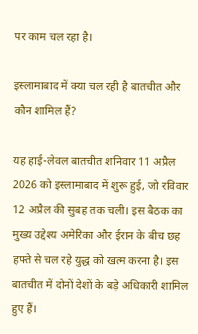पर काम चल रहा है।

इस्लामाबाद में क्या चल रही है बातचीत और कौन शामिल हैं?

यह हाई-लेवल बातचीत शनिवार 11 अप्रैल 2026 को इस्लामाबाद में शुरू हुई, जो रविवार 12 अप्रैल की सुबह तक चली। इस बैठक का मुख्य उद्देश्य अमेरिका और ईरान के बीच छह हफ्ते से चल रहे युद्ध को खत्म करना है। इस बातचीत में दोनों देशों के बड़े अधिकारी शामिल हुए हैं।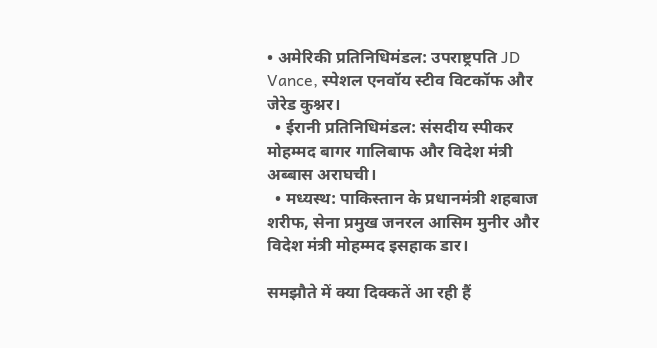• अमेरिकी प्रतिनिधिमंडल: उपराष्ट्रपति JD Vance, स्पेशल एनवॉय स्टीव विटकॉफ और जेरेड कुश्नर।
  • ईरानी प्रतिनिधिमंडल: संसदीय स्पीकर मोहम्मद बागर गालिबाफ और विदेश मंत्री अब्बास अराघची।
  • मध्यस्थ: पाकिस्तान के प्रधानमंत्री शहबाज शरीफ, सेना प्रमुख जनरल आसिम मुनीर और विदेश मंत्री मोहम्मद इसहाक डार।

समझौते में क्या दिक्कतें आ रही हैं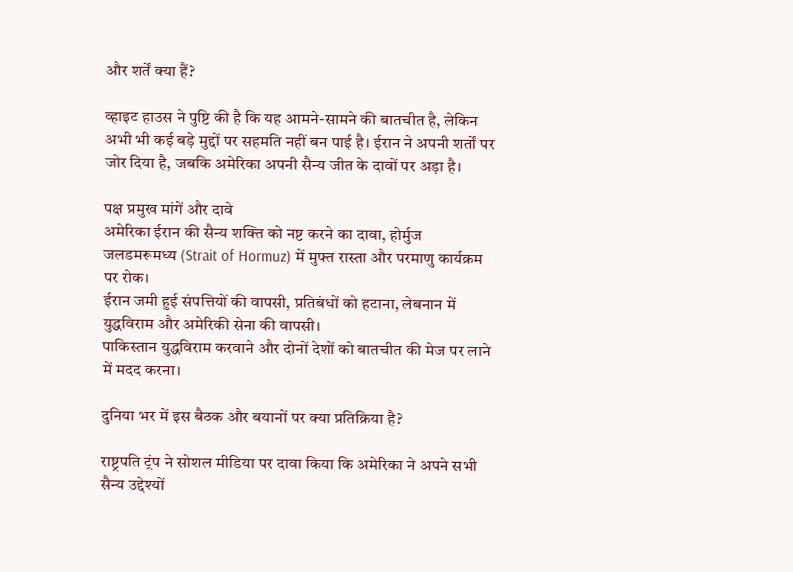और शर्तें क्या हैं?

व्हाइट हाउस ने पुष्टि की है कि यह आमने-सामने की बातचीत है, लेकिन अभी भी कई बड़े मुद्दों पर सहमति नहीं बन पाई है। ईरान ने अपनी शर्तों पर जोर दिया है, जबकि अमेरिका अपनी सैन्य जीत के दावों पर अड़ा है।

पक्ष प्रमुख मांगें और दावे
अमेरिका ईरान की सैन्य शक्ति को नष्ट करने का दावा, होर्मुज जलडमरूमध्य (Strait of Hormuz) में मुफ्त रास्ता और परमाणु कार्यक्रम पर रोक।
ईरान जमी हुई संपत्तियों की वापसी, प्रतिबंधों को हटाना, लेबनान में युद्धविराम और अमेरिकी सेना की वापसी।
पाकिस्तान युद्धविराम करवाने और दोनों देशों को बातचीत की मेज पर लाने में मदद करना।

दुनिया भर में इस बैठक और बयानों पर क्या प्रतिक्रिया है?

राष्ट्रपति ट्रंप ने सोशल मीडिया पर दावा किया कि अमेरिका ने अपने सभी सैन्य उद्देश्यों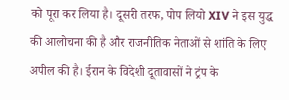को पूरा कर लिया है। दूसरी तरफ, पोप लियो XIV ने इस युद्ध की आलोचना की है और राजनीतिक नेताओं से शांति के लिए अपील की है। ईरान के विदेशी दूतावासों ने ट्रंप के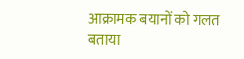आक्रामक बयानों को गलत बताया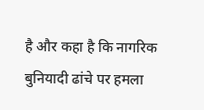है और कहा है कि नागरिक बुनियादी ढांचे पर हमला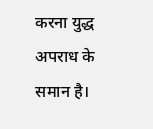करना युद्ध अपराध के समान है।